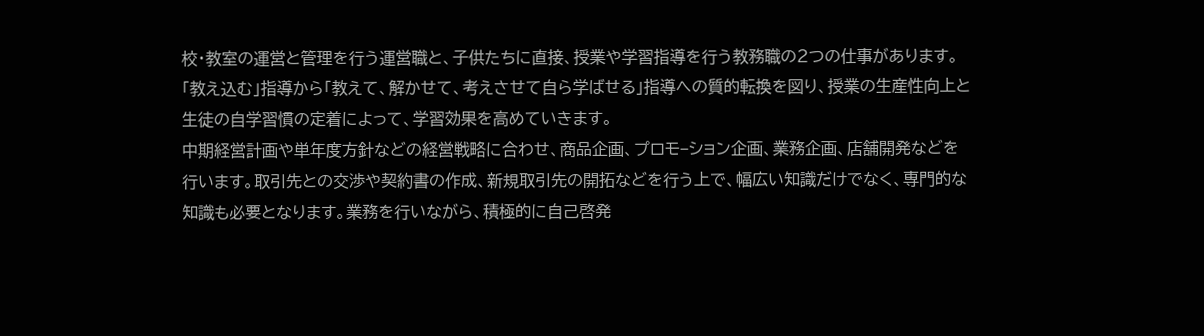校・教室の運営と管理を行う運営職と、子供たちに直接、授業や学習指導を行う教務職の2つの仕事があります。「教え込む」指導から「教えて、解かせて、考えさせて自ら学ばせる」指導への質的転換を図り、授業の生産性向上と生徒の自学習慣の定着によって、学習効果を高めていきます。
中期経営計画や単年度方針などの経営戦略に合わせ、商品企画、プロモ−ション企画、業務企画、店舗開発などを行います。取引先との交渉や契約書の作成、新規取引先の開拓などを行う上で、幅広い知識だけでなく、専門的な知識も必要となります。業務を行いながら、積極的に自己啓発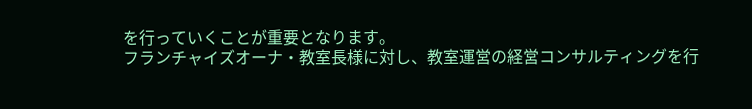を行っていくことが重要となります。
フランチャイズオーナ・教室長様に対し、教室運営の経営コンサルティングを行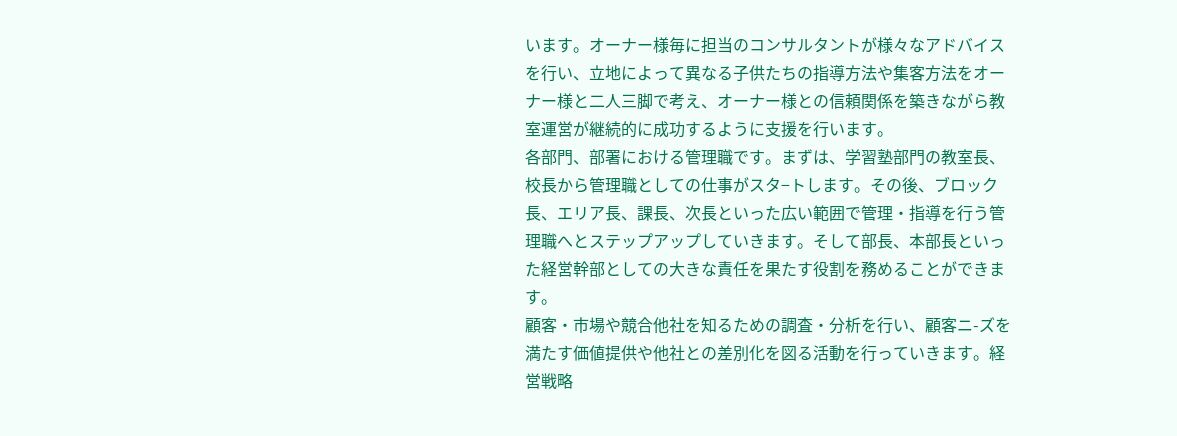います。オーナー様毎に担当のコンサルタントが様々なアドバイスを行い、立地によって異なる子供たちの指導方法や集客方法をオーナー様と二人三脚で考え、オーナー様との信頼関係を築きながら教室運営が継続的に成功するように支援を行います。
各部門、部署における管理職です。まずは、学習塾部門の教室長、校長から管理職としての仕事がスタ−トします。その後、ブロック長、エリア長、課長、次長といった広い範囲で管理・指導を行う管理職へとステップアップしていきます。そして部長、本部長といった経営幹部としての大きな責任を果たす役割を務めることができます。
顧客・市場や競合他社を知るための調査・分析を行い、顧客ニ-ズを満たす価値提供や他社との差別化を図る活動を行っていきます。経営戦略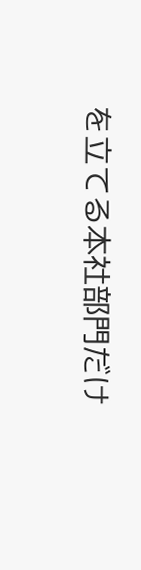を立てる本社部門だけ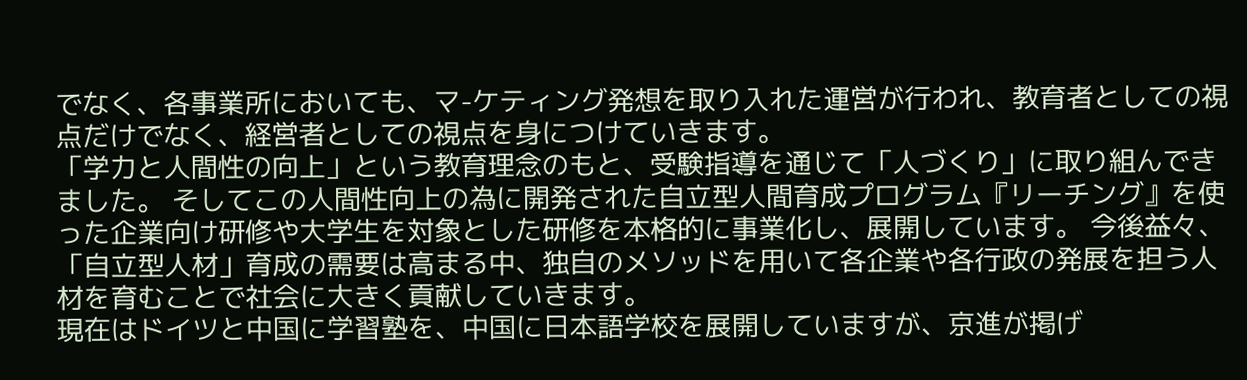でなく、各事業所においても、マ-ケティング発想を取り入れた運営が行われ、教育者としての視点だけでなく、経営者としての視点を身につけていきます。
「学力と人間性の向上」という教育理念のもと、受験指導を通じて「人づくり」に取り組んできました。 そしてこの人間性向上の為に開発された自立型人間育成プログラム『リーチング』を使った企業向け研修や大学生を対象とした研修を本格的に事業化し、展開しています。 今後益々、「自立型人材」育成の需要は高まる中、独自のメソッドを用いて各企業や各行政の発展を担う人材を育むことで社会に大きく貢献していきます。
現在はドイツと中国に学習塾を、中国に日本語学校を展開していますが、京進が掲げ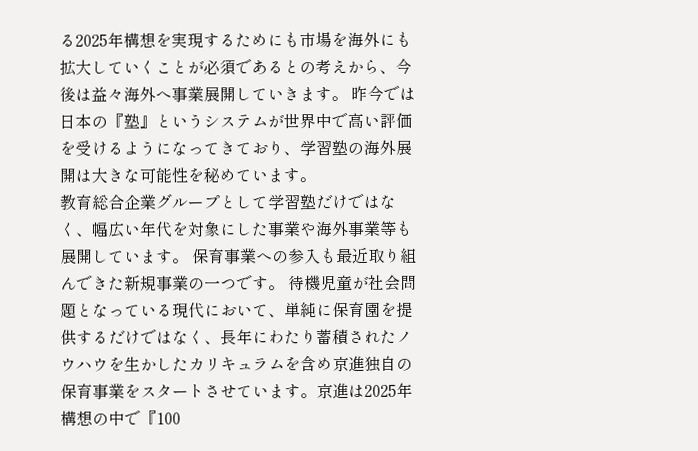る2025年構想を実現するためにも市場を海外にも拡大していくことが必須であるとの考えから、今後は益々海外へ事業展開していきます。 昨今では日本の『塾』というシステムが世界中で高い評価を受けるようになってきており、学習塾の海外展開は大きな可能性を秘めています。
教育総合企業グループとして学習塾だけではなく、幅広い年代を対象にした事業や海外事業等も展開しています。 保育事業への参入も最近取り組んできた新規事業の一つです。 待機児童が社会問題となっている現代において、単純に保育園を提供するだけではなく、長年にわたり蓄積されたノウハウを生かしたカリキュラムを含め京進独自の保育事業をスタートさせています。京進は2025年構想の中で『100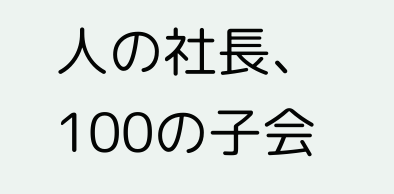人の社長、100の子会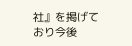社』を掲げており今後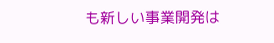も新しい事業開発は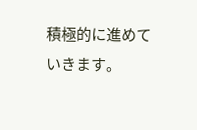積極的に進めていきます。